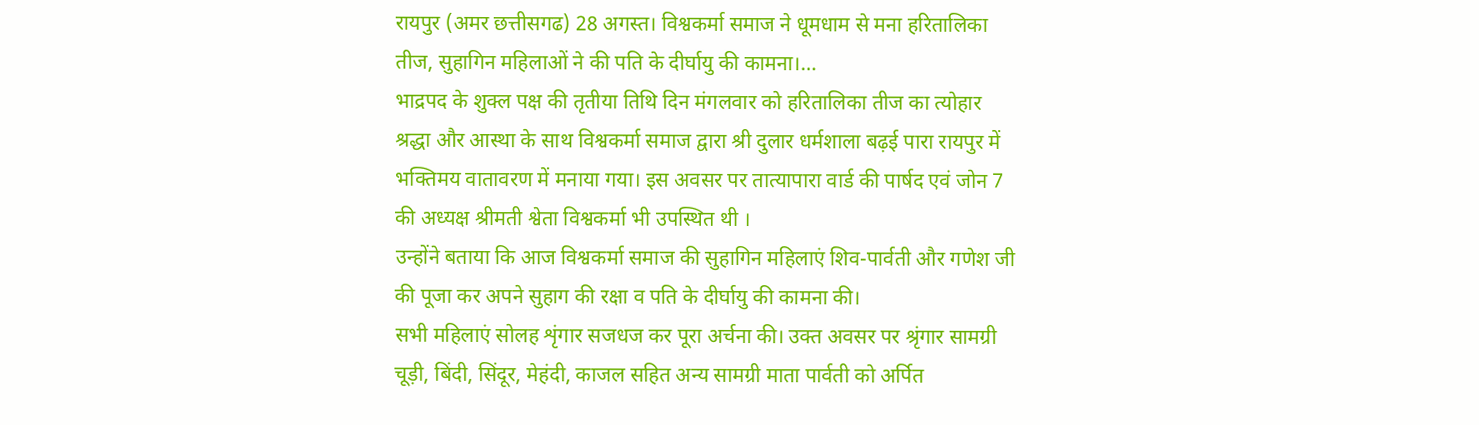रायपुर (अमर छत्तीसगढ) 28 अगस्त। विश्वकर्मा समाज ने धूमधाम से मना हरितालिका तीज, सुहागिन महिलाओं ने की पति के दीर्घायु की कामना।…
भाद्रपद के शुक्ल पक्ष की तृतीया तिथि दिन मंगलवार को हरितालिका तीज का त्योहार श्रद्धा और आस्था के साथ विश्वकर्मा समाज द्वारा श्री दुलार धर्मशाला बढ़ई पारा रायपुर में भक्तिमय वातावरण में मनाया गया। इस अवसर पर तात्यापारा वार्ड की पार्षद एवं जोन 7 की अध्यक्ष श्रीमती श्वेता विश्वकर्मा भी उपस्थित थी ।
उन्होंने बताया कि आज विश्वकर्मा समाज की सुहागिन महिलाएं शिव-पार्वती और गणेश जी की पूजा कर अपने सुहाग की रक्षा व पति के दीर्घायु की कामना की।
सभी महिलाएं सोलह शृंगार सजधज कर पूरा अर्चना की। उक्त अवसर पर श्रृंगार सामग्री चूड़ी, बिंदी, सिंदूर, मेहंदी, काजल सहित अन्य सामग्री माता पार्वती को अर्पित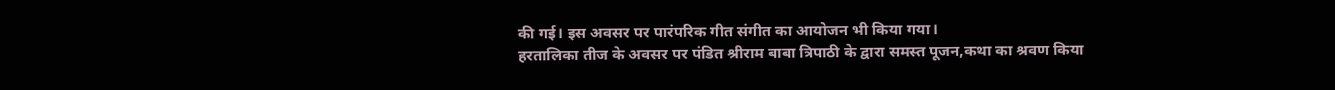की गई। इस अवसर पर पारंपरिक गीत संगीत का आयोजन भी किया गया।
हरतालिका तीज के अवसर पर पंडित श्रीराम बाबा त्रिपाठी के द्वारा समस्त पूजन,कथा का श्रवण किया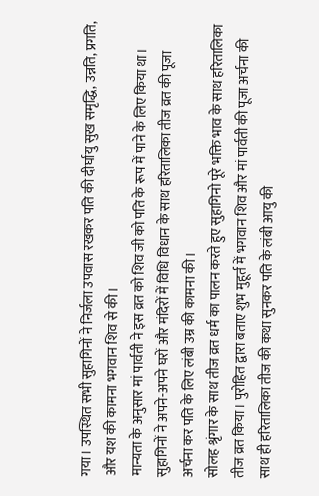गया। उपस्थित सभी सुहागिनों ने निर्जला उपवास रखकर पति की दीर्घायु सुख समृद्धि, उन्नति, प्रगति, और यश की कामना भगवान शिव से की।
मान्यता के अनुसार मां पार्वती ने इस व्रत को शिव जी को पति के रूप में पाने के लिए किया था। सुहागिनों ने अपने-अपने घरों और मंदिरों में विधि विधान के साथ हरितालिका तीज व्रत की पूजा अर्चना कर पति के लिए लंबी उम्र की कामना की।
सोलह श्रृंगार के साथ तीज व्रत धर्म का पालन करते हुए सुहागिनो पूरे भक्ति भाव के साथ हरितालिका तीज व्रत किया। पुरोहित द्वारा बताए शुभ मुहूर्त में भगवान शिव और मां पार्वती की पूजा अर्चना की साथ ही हरितालिका तीज की कथा सुनकर पति के लंबी आयु की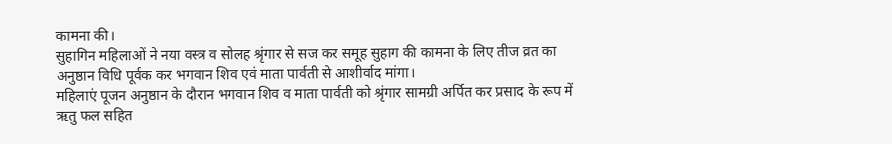कामना की।
सुहागिन महिलाओं ने नया वस्त्र व सोलह श्रृंगार से सज कर समूह सुहाग की कामना के लिए तीज व्रत का अनुष्ठान विधि पूर्वक कर भगवान शिव एवं माता पार्वती से आशीर्वाद मांगा।
महिलाएं पूजन अनुष्ठान के दौरान भगवान शिव व माता पार्वती को श्रृंगार सामग्री अर्पित कर प्रसाद के रूप में ऋतु फल सहित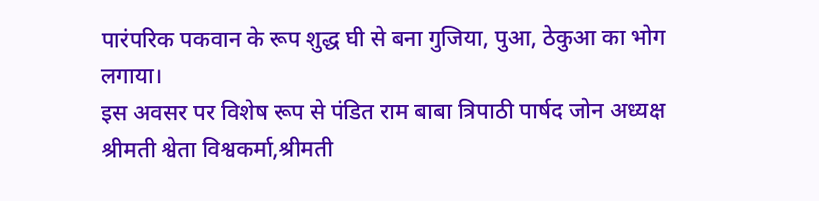पारंपरिक पकवान के रूप शुद्ध घी से बना गुजिया, पुआ, ठेकुआ का भोग लगाया।
इस अवसर पर विशेष रूप से पंडित राम बाबा त्रिपाठी पार्षद जोन अध्यक्ष श्रीमती श्वेता विश्वकर्मा,श्रीमती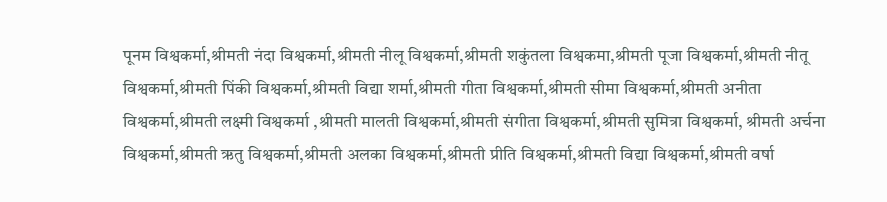पूनम विश्वकर्मा,श्रीमती नंदा विश्वकर्मा,श्रीमती नीलू विश्वकर्मा,श्रीमती शकुंतला विश्वकमा,श्रीमती पूजा विश्वकर्मा,श्रीमती नीतू विश्वकर्मा,श्रीमती पिंकी विश्वकर्मा,श्रीमती विद्या शर्मा,श्रीमती गीता विश्वकर्मा,श्रीमती सीमा विश्वकर्मा,श्रीमती अनीता विश्वकर्मा,श्रीमती लक्ष्मी विश्वकर्मा ,श्रीमती मालती विश्वकर्मा,श्रीमती संगीता विश्वकर्मा,श्रीमती सुमित्रा विश्वकर्मा, श्रीमती अर्चना विश्वकर्मा,श्रीमती ऋतु विश्वकर्मा,श्रीमती अलका विश्वकर्मा,श्रीमती प्रीति विश्वकर्मा,श्रीमती विद्या विश्वकर्मा,श्रीमती वर्षा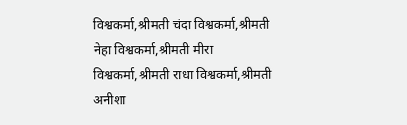विश्वकर्मा,श्रीमती चंदा विश्वकर्मा,श्रीमती नेहा विश्वकर्मा,श्रीमती मीरा विश्वकर्मा,श्रीमती राधा विश्वकर्मा,श्रीमती अनीशा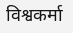विश्वकर्मा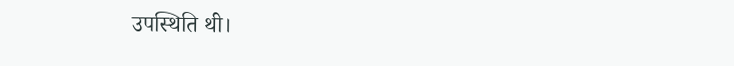उपस्थिति थी।